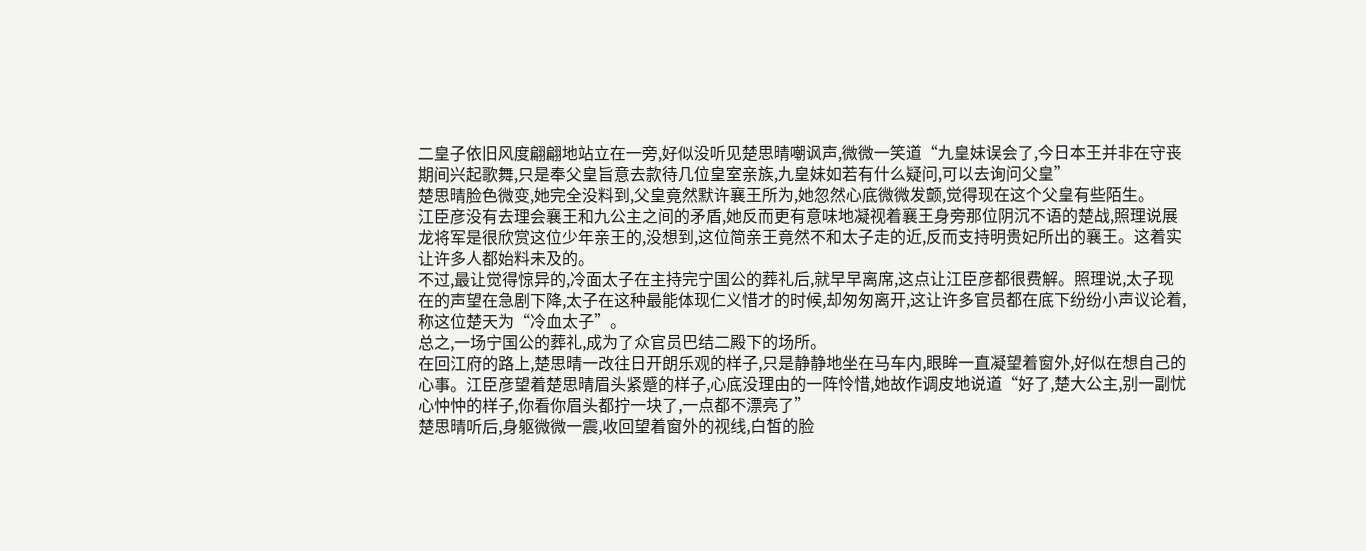二皇子依旧风度翩翩地站立在一旁,好似没听见楚思晴嘲讽声,微微一笑道“九皇妹误会了,今日本王并非在守丧期间兴起歌舞,只是奉父皇旨意去款待几位皇室亲族,九皇妹如若有什么疑问,可以去询问父皇”
楚思晴脸色微变,她完全没料到,父皇竟然默许襄王所为,她忽然心底微微发颤,觉得现在这个父皇有些陌生。
江臣彦没有去理会襄王和九公主之间的矛盾,她反而更有意味地凝视着襄王身旁那位阴沉不语的楚战,照理说展龙将军是很欣赏这位少年亲王的,没想到,这位简亲王竟然不和太子走的近,反而支持明贵妃所出的襄王。这着实让许多人都始料未及的。
不过,最让觉得惊异的,冷面太子在主持完宁国公的葬礼后,就早早离席,这点让江臣彦都很费解。照理说,太子现在的声望在急剧下降,太子在这种最能体现仁义惜才的时候,却匆匆离开,这让许多官员都在底下纷纷小声议论着,称这位楚天为“冷血太子”。
总之,一场宁国公的葬礼,成为了众官员巴结二殿下的场所。
在回江府的路上,楚思晴一改往日开朗乐观的样子,只是静静地坐在马车内,眼眸一直凝望着窗外,好似在想自己的心事。江臣彦望着楚思晴眉头紧蹙的样子,心底没理由的一阵怜惜,她故作调皮地说道“好了,楚大公主,别一副忧心忡忡的样子,你看你眉头都拧一块了,一点都不漂亮了”
楚思晴听后,身躯微微一震,收回望着窗外的视线,白皙的脸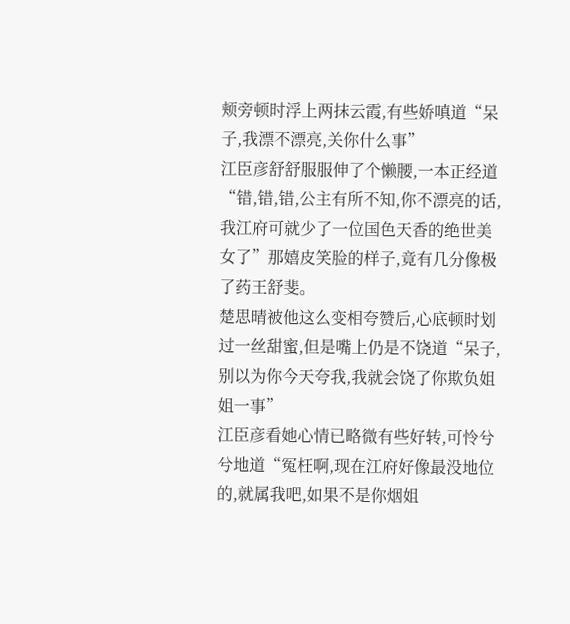颊旁顿时浮上两抹云霞,有些娇嗔道“呆子,我漂不漂亮,关你什么事”
江臣彦舒舒服服伸了个懒腰,一本正经道“错,错,错,公主有所不知,你不漂亮的话,我江府可就少了一位国色天香的绝世美女了”那嬉皮笑脸的样子,竟有几分像极了药王舒斐。
楚思晴被他这么变相夸赞后,心底顿时划过一丝甜蜜,但是嘴上仍是不饶道“呆子,别以为你今天夸我,我就会饶了你欺负姐姐一事”
江臣彦看她心情已略微有些好转,可怜兮兮地道“冤枉啊,现在江府好像最没地位的,就属我吧,如果不是你烟姐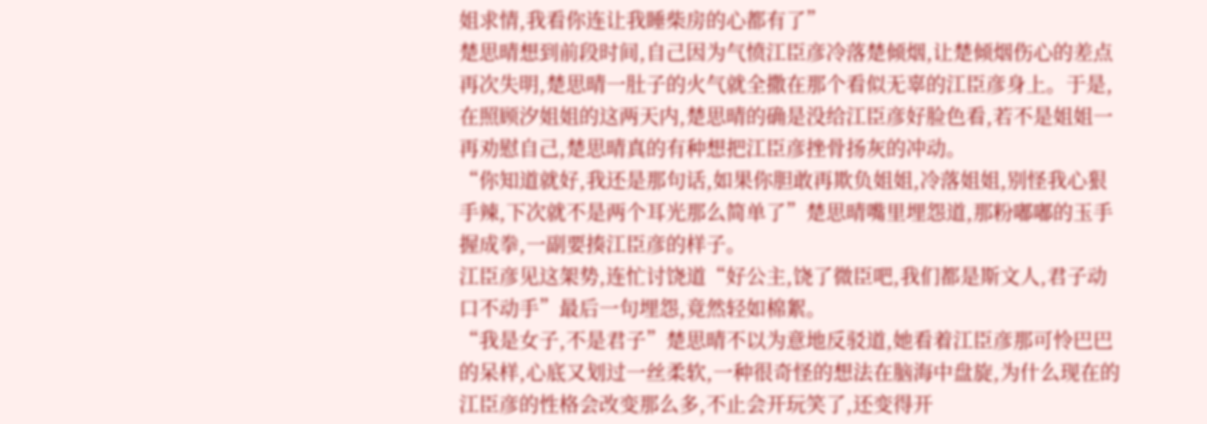姐求情,我看你连让我睡柴房的心都有了”
楚思晴想到前段时间,自己因为气愤江臣彦冷落楚倾烟,让楚倾烟伤心的差点再次失明,楚思晴一肚子的火气就全撒在那个看似无辜的江臣彦身上。于是,在照顾汐姐姐的这两天内,楚思晴的确是没给江臣彦好脸色看,若不是姐姐一再劝慰自己,楚思晴真的有种想把江臣彦挫骨扬灰的冲动。
“你知道就好,我还是那句话,如果你胆敢再欺负姐姐,冷落姐姐,别怪我心狠手辣,下次就不是两个耳光那么简单了”楚思晴嘴里埋怨道,那粉嘟嘟的玉手握成拳,一副要揍江臣彦的样子。
江臣彦见这架势,连忙讨饶道“好公主,饶了微臣吧,我们都是斯文人,君子动口不动手”最后一句埋怨,竟然轻如棉絮。
“我是女子,不是君子”楚思晴不以为意地反驳道,她看着江臣彦那可怜巴巴的呆样,心底又划过一丝柔软,一种很奇怪的想法在脑海中盘旋,为什么现在的江臣彦的性格会改变那么多,不止会开玩笑了,还变得开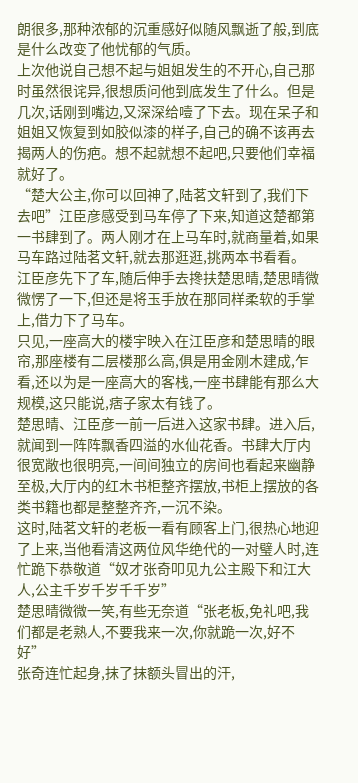朗很多,那种浓郁的沉重感好似随风飘逝了般,到底是什么改变了他忧郁的气质。
上次他说自己想不起与姐姐发生的不开心,自己那时虽然很诧异,很想质问他到底发生了什么。但是几次,话刚到嘴边,又深深给噎了下去。现在呆子和姐姐又恢复到如胶似漆的样子,自己的确不该再去揭两人的伤疤。想不起就想不起吧,只要他们幸福就好了。
“楚大公主,你可以回神了,陆茗文轩到了,我们下去吧”江臣彦感受到马车停了下来,知道这楚都第一书肆到了。两人刚才在上马车时,就商量着,如果马车路过陆茗文轩,就去那逛逛,挑两本书看看。
江臣彦先下了车,随后伸手去搀扶楚思晴,楚思晴微微愣了一下,但还是将玉手放在那同样柔软的手掌上,借力下了马车。
只见,一座高大的楼宇映入在江臣彦和楚思晴的眼帘,那座楼有二层楼那么高,俱是用金刚木建成,乍看,还以为是一座高大的客栈,一座书肆能有那么大规模,这只能说,痞子家太有钱了。
楚思晴、江臣彦一前一后进入这家书肆。进入后,就闻到一阵阵飘香四溢的水仙花香。书肆大厅内很宽敞也很明亮,一间间独立的房间也看起来幽静至极,大厅内的红木书柜整齐摆放,书柜上摆放的各类书籍也都是整整齐齐,一沉不染。
这时,陆茗文轩的老板一看有顾客上门,很热心地迎了上来,当他看清这两位风华绝代的一对璧人时,连忙跪下恭敬道“奴才张奇叩见九公主殿下和江大人,公主千岁千岁千千岁”
楚思晴微微一笑,有些无奈道“张老板,免礼吧,我们都是老熟人,不要我来一次,你就跪一次,好不好”
张奇连忙起身,抹了抹额头冒出的汗,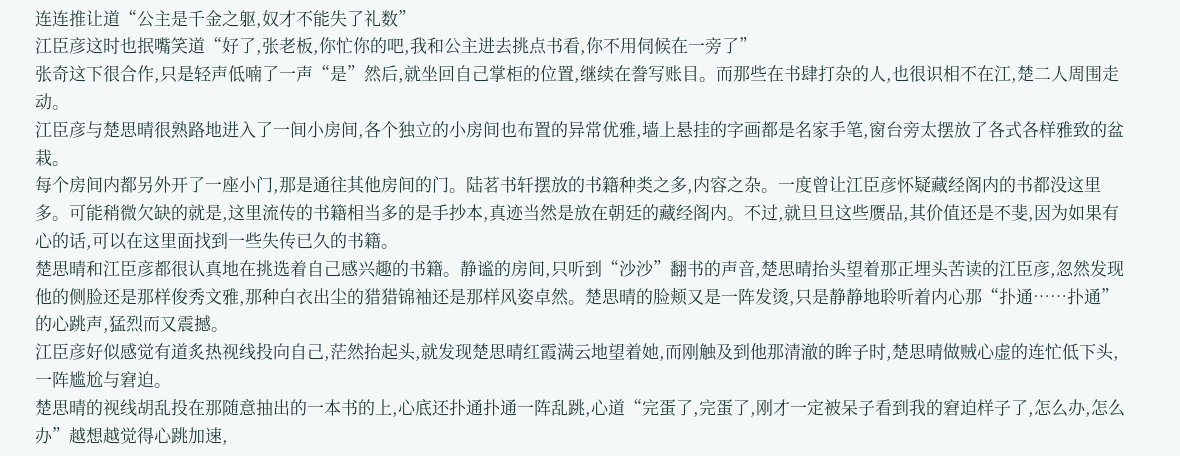连连推让道“公主是千金之躯,奴才不能失了礼数”
江臣彦这时也抿嘴笑道“好了,张老板,你忙你的吧,我和公主进去挑点书看,你不用伺候在一旁了”
张奇这下很合作,只是轻声低喃了一声“是”然后,就坐回自己掌柜的位置,继续在誊写账目。而那些在书肆打杂的人,也很识相不在江,楚二人周围走动。
江臣彦与楚思晴很熟路地进入了一间小房间,各个独立的小房间也布置的异常优雅,墙上悬挂的字画都是名家手笔,窗台旁太摆放了各式各样雅致的盆栽。
每个房间内都另外开了一座小门,那是通往其他房间的门。陆茗书轩摆放的书籍种类之多,内容之杂。一度曾让江臣彦怀疑藏经阁内的书都没这里多。可能稍微欠缺的就是,这里流传的书籍相当多的是手抄本,真迹当然是放在朝廷的藏经阁内。不过,就旦旦这些赝品,其价值还是不斐,因为如果有心的话,可以在这里面找到一些失传已久的书籍。
楚思晴和江臣彦都很认真地在挑选着自己感兴趣的书籍。静谧的房间,只听到“沙沙”翻书的声音,楚思晴抬头望着那正埋头苦读的江臣彦,忽然发现他的侧脸还是那样俊秀文雅,那种白衣出尘的猎猎锦袖还是那样风姿卓然。楚思晴的脸颊又是一阵发烫,只是静静地聆听着内心那“扑通……扑通”的心跳声,猛烈而又震撼。
江臣彦好似感觉有道炙热视线投向自己,茫然抬起头,就发现楚思晴红霞满云地望着她,而刚触及到他那清澈的眸子时,楚思晴做贼心虚的连忙低下头,一阵尴尬与窘迫。
楚思晴的视线胡乱投在那随意抽出的一本书的上,心底还扑通扑通一阵乱跳,心道“完蛋了,完蛋了,刚才一定被呆子看到我的窘迫样子了,怎么办,怎么办”越想越觉得心跳加速,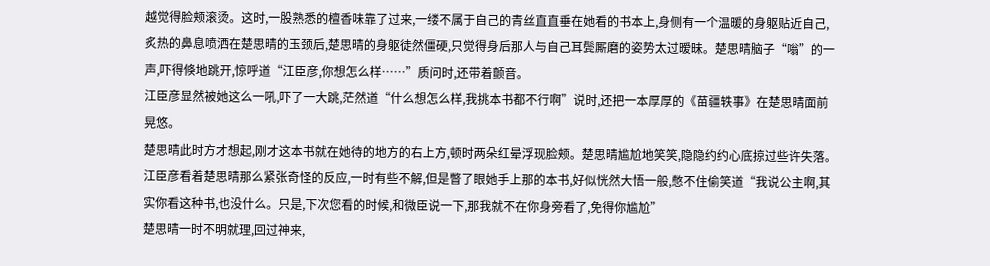越觉得脸颊滚烫。这时,一股熟悉的檀香味靠了过来,一缕不属于自己的青丝直直垂在她看的书本上,身侧有一个温暖的身躯贴近自己,炙热的鼻息喷洒在楚思晴的玉颈后,楚思晴的身躯徒然僵硬,只觉得身后那人与自己耳鬓厮磨的姿势太过暧昧。楚思晴脑子“嗡”的一声,吓得倏地跳开,惊呼道“江臣彦,你想怎么样……”质问时,还带着颤音。
江臣彦显然被她这么一吼,吓了一大跳,茫然道“什么想怎么样,我挑本书都不行啊”说时,还把一本厚厚的《苗疆轶事》在楚思晴面前晃悠。
楚思晴此时方才想起,刚才这本书就在她待的地方的右上方,顿时两朵红晕浮现脸颊。楚思晴尴尬地笑笑,隐隐约约心底掠过些许失落。
江臣彦看着楚思晴那么紧张奇怪的反应,一时有些不解,但是瞥了眼她手上那的本书,好似恍然大悟一般,憋不住偷笑道“我说公主啊,其实你看这种书,也没什么。只是,下次您看的时候,和微臣说一下,那我就不在你身旁看了,免得你尴尬”
楚思晴一时不明就理,回过神来,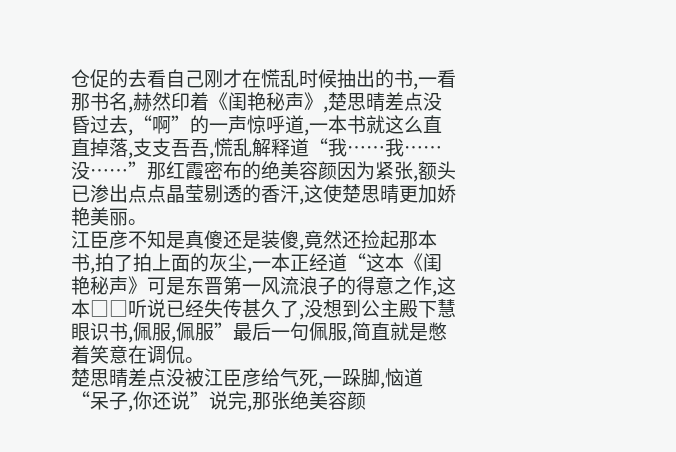仓促的去看自己刚才在慌乱时候抽出的书,一看那书名,赫然印着《闺艳秘声》,楚思晴差点没昏过去,“啊”的一声惊呼道,一本书就这么直直掉落,支支吾吾,慌乱解释道“我……我……没……”那红霞密布的绝美容颜因为紧张,额头已渗出点点晶莹剔透的香汗,这使楚思晴更加娇艳美丽。
江臣彦不知是真傻还是装傻,竟然还捡起那本书,拍了拍上面的灰尘,一本正经道“这本《闺艳秘声》可是东晋第一风流浪子的得意之作,这本□□听说已经失传甚久了,没想到公主殿下慧眼识书,佩服,佩服”最后一句佩服,简直就是憋着笑意在调侃。
楚思晴差点没被江臣彦给气死,一跺脚,恼道“呆子,你还说”说完,那张绝美容颜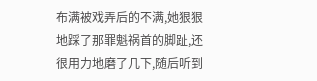布满被戏弄后的不满,她狠狠地踩了那罪魁祸首的脚趾,还很用力地磨了几下,随后听到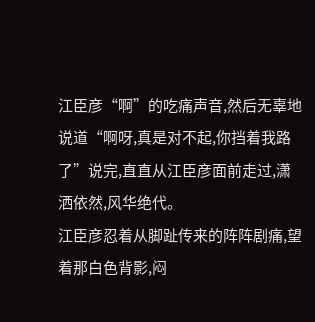江臣彦“啊”的吃痛声音,然后无辜地说道“啊呀,真是对不起,你挡着我路了”说完,直直从江臣彦面前走过,潇洒依然,风华绝代。
江臣彦忍着从脚趾传来的阵阵剧痛,望着那白色背影,闷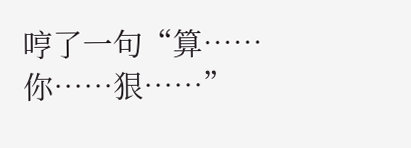哼了一句“算……你……狠……”